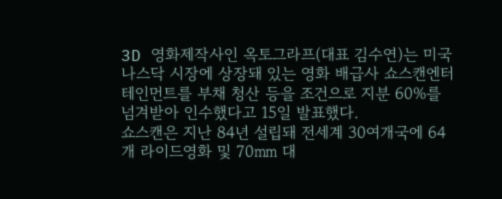3D 영화제작사인 옥토그라프(대표 김수연)는 미국 나스닥 시장에 상장돼 있는 영화 배급사 쇼스캔엔터테인먼트를 부채 청산 등을 조건으로 지분 60%를 넘겨받아 인수했다고 15일 발표했다.
쇼스캔은 지난 84년 설립돼 전세계 30여개국에 64개 라이드영화 및 70㎜ 대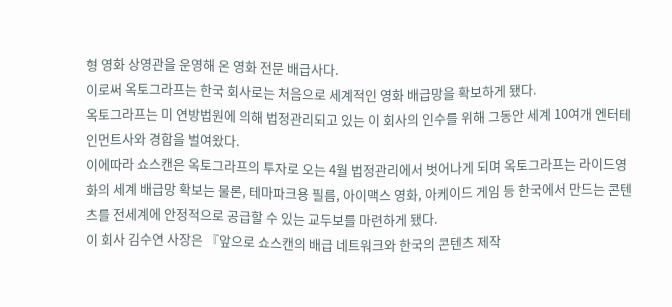형 영화 상영관을 운영해 온 영화 전문 배급사다.
이로써 옥토그라프는 한국 회사로는 처음으로 세계적인 영화 배급망을 확보하게 됐다.
옥토그라프는 미 연방법원에 의해 법정관리되고 있는 이 회사의 인수를 위해 그동안 세계 10여개 엔터테인먼트사와 경합을 벌여왔다.
이에따라 쇼스캔은 옥토그라프의 투자로 오는 4월 법정관리에서 벗어나게 되며 옥토그라프는 라이드영화의 세계 배급망 확보는 물론, 테마파크용 필름, 아이맥스 영화, 아케이드 게임 등 한국에서 만드는 콘텐츠를 전세계에 안정적으로 공급할 수 있는 교두보를 마련하게 됐다.
이 회사 김수연 사장은 『앞으로 쇼스캔의 배급 네트워크와 한국의 콘텐츠 제작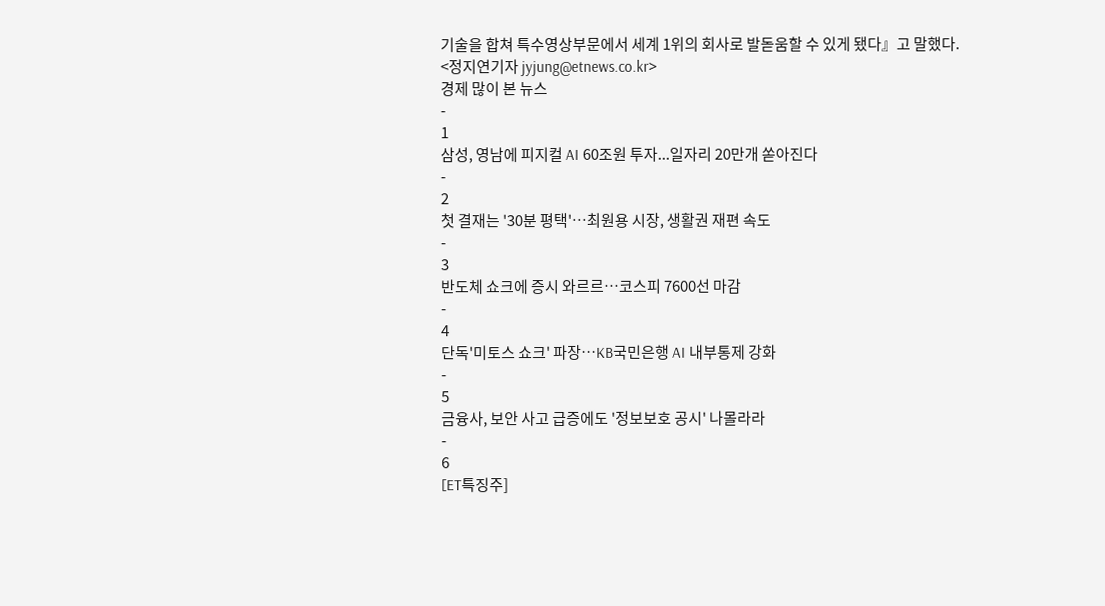기술을 합쳐 특수영상부문에서 세계 1위의 회사로 발돋움할 수 있게 됐다』고 말했다.
<정지연기자 jyjung@etnews.co.kr>
경제 많이 본 뉴스
-
1
삼성, 영남에 피지컬 AI 60조원 투자...일자리 20만개 쏟아진다
-
2
첫 결재는 '30분 평택'…최원용 시장, 생활권 재편 속도
-
3
반도체 쇼크에 증시 와르르…코스피 7600선 마감
-
4
단독'미토스 쇼크' 파장…KB국민은행 AI 내부통제 강화
-
5
금융사, 보안 사고 급증에도 '정보보호 공시' 나몰라라
-
6
[ET특징주]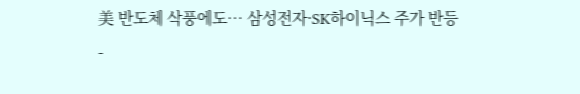美 반도체 삭풍에도… 삼성전자·SK하이닉스 주가 반등
-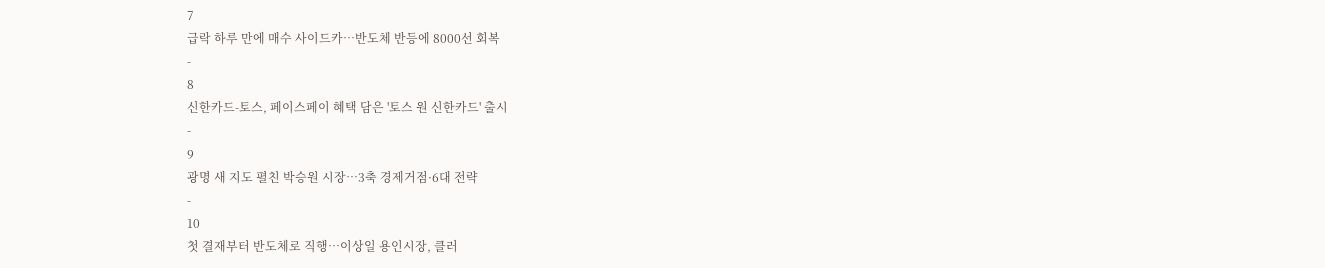7
급락 하루 만에 매수 사이드카…반도체 반등에 8000선 회복
-
8
신한카드-토스, 페이스페이 혜택 담은 '토스 원 신한카드' 출시
-
9
광명 새 지도 펼친 박승원 시장…3축 경제거점·6대 전략
-
10
첫 결재부터 반도체로 직행…이상일 용인시장, 클러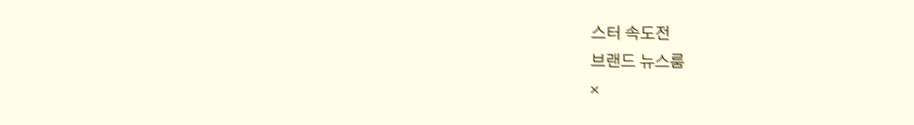스터 속도전
브랜드 뉴스룸
×